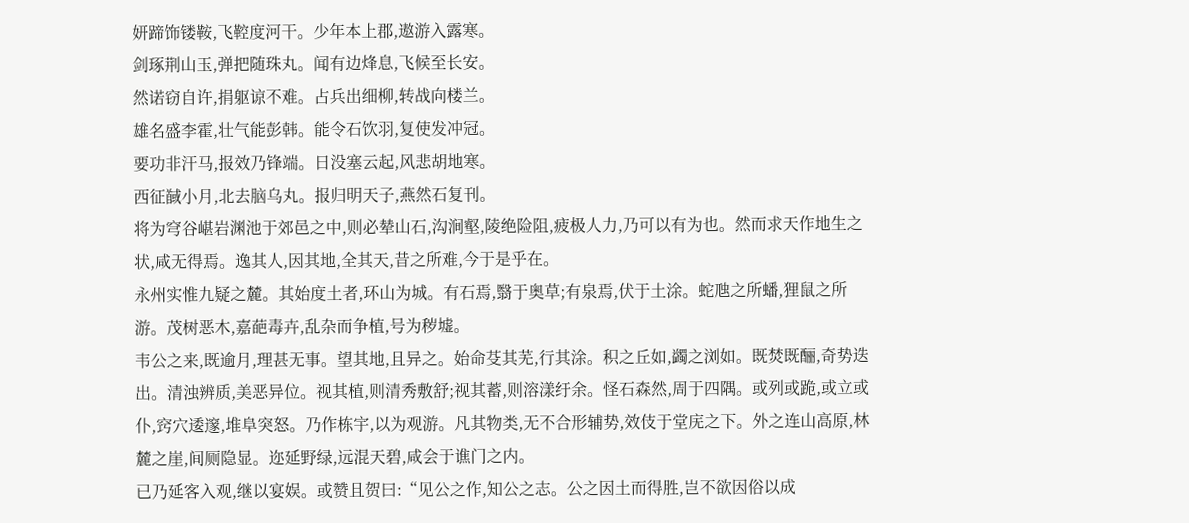妍蹄饰镂鞍,飞鞚度河干。少年本上郡,遨游入露寒。
剑琢荆山玉,弹把随珠丸。闻有边烽息,飞候至长安。
然诺窃自许,捐躯谅不难。占兵出细柳,转战向楼兰。
雄名盛李霍,壮气能彭韩。能令石饮羽,复使发冲冠。
要功非汗马,报效乃锋端。日没塞云起,风悲胡地寒。
西征馘小月,北去脑乌丸。报归明天子,燕然石复刊。
将为穹谷嵁岩渊池于郊邑之中,则必辇山石,沟涧壑,陵绝险阻,疲极人力,乃可以有为也。然而求天作地生之状,咸无得焉。逸其人,因其地,全其天,昔之所难,今于是乎在。
永州实惟九疑之麓。其始度土者,环山为城。有石焉,翳于奥草;有泉焉,伏于土涂。蛇虺之所蟠,狸鼠之所游。茂树恶木,嘉葩毒卉,乱杂而争植,号为秽墟。
韦公之来,既逾月,理甚无事。望其地,且异之。始命芟其芜,行其涂。积之丘如,蠲之浏如。既焚既酾,奇势迭出。清浊辨质,美恶异位。视其植,则清秀敷舒;视其蓄,则溶漾纡余。怪石森然,周于四隅。或列或跪,或立或仆,窍穴逶邃,堆阜突怒。乃作栋宇,以为观游。凡其物类,无不合形辅势,效伎于堂庑之下。外之连山高原,林麓之崖,间厕隐显。迩延野绿,远混天碧,咸会于谯门之内。
已乃延客入观,继以宴娱。或赞且贺曰:“见公之作,知公之志。公之因土而得胜,岂不欲因俗以成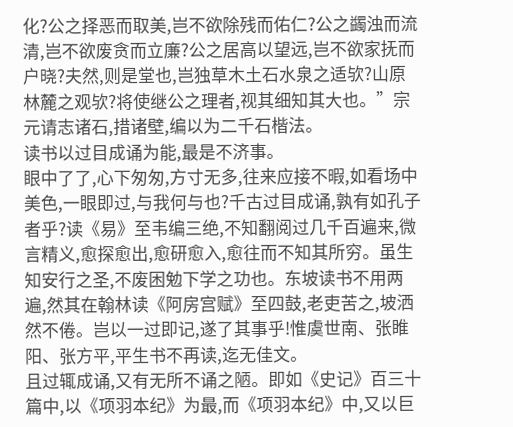化?公之择恶而取美,岂不欲除残而佑仁?公之蠲浊而流清,岂不欲废贪而立廉?公之居高以望远,岂不欲家抚而户晓?夫然,则是堂也,岂独草木土石水泉之适欤?山原林麓之观欤?将使继公之理者,视其细知其大也。”宗元请志诸石,措诸壁,编以为二千石楷法。
读书以过目成诵为能,最是不济事。
眼中了了,心下匆匆,方寸无多,往来应接不暇,如看场中美色,一眼即过,与我何与也?千古过目成诵,孰有如孔子者乎?读《易》至韦编三绝,不知翻阅过几千百遍来,微言精义,愈探愈出,愈研愈入,愈往而不知其所穷。虽生知安行之圣,不废困勉下学之功也。东坡读书不用两遍,然其在翰林读《阿房宫赋》至四鼓,老吏苦之,坡洒然不倦。岂以一过即记,遂了其事乎!惟虞世南、张睢阳、张方平,平生书不再读,迄无佳文。
且过辄成诵,又有无所不诵之陋。即如《史记》百三十篇中,以《项羽本纪》为最,而《项羽本纪》中,又以巨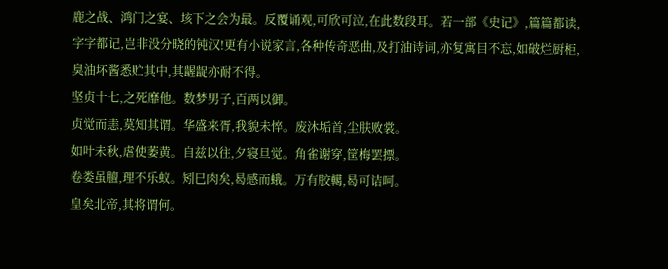鹿之战、鸿门之宴、垓下之会为最。反覆诵观,可欣可泣,在此数段耳。若一部《史记》,篇篇都读,字字都记,岂非没分晓的钝汉!更有小说家言,各种传奇恶曲,及打油诗词,亦复寓目不忘,如破烂厨柜,臭油坏酱悉贮其中,其龌龊亦耐不得。
坚贞十七,之死靡他。数梦男子,百两以御。
贞觉而恚,莫知其谓。华盛来胥,我貌未悴。废沐垢首,尘肤败裳。
如叶未秋,虐使萎黄。自兹以往,夕寝旦觉。角雀谢穿,筐梅罢摽。
卷娄虽膻,理不乐蚁。矧巳肉矣,曷感而蛾。万有胶轕,曷可诘呵。
皇矣北帝,其将谓何。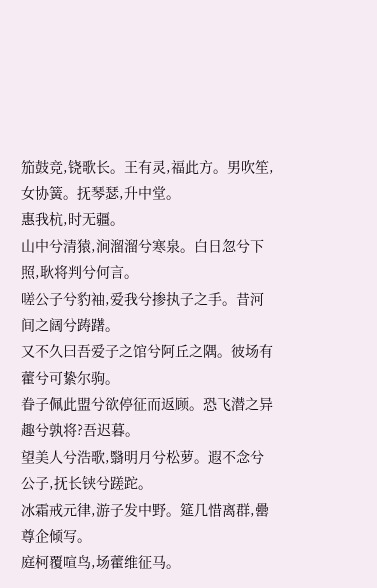笳鼓竞,铙歌长。王有灵,福此方。男吹笙,女协簧。抚琴瑟,升中堂。
惠我杭,时无疆。
山中兮清猿,涧溜溜兮寒泉。白日忽兮下照,耿将判兮何言。
嗟公子兮豹袖,爱我兮掺执子之手。昔河间之阔兮踌躇。
又不久曰吾爱子之馆兮阿丘之隅。彼场有藿兮可絷尔驹。
眷子佩此盟兮欲停征而返顾。恐飞潜之异趣兮孰将?吾迟暮。
望美人兮浩歌,翳明月兮松萝。遐不念兮公子,抚长铗兮蹉跎。
冰霜戒元律,游子发中野。筵几惜离群,罍尊企倾写。
庭柯覆喧鸟,场藿维征马。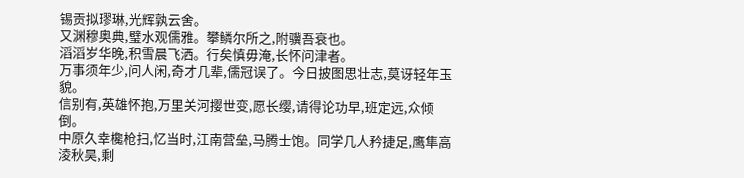锡贡拟璆琳,光辉孰云舍。
又渊穆奥典,璧水观儒雅。攀鳞尔所之,附骥吾衰也。
滔滔岁华晚,积雪晨飞洒。行矣慎毋淹,长怀问津者。
万事须年少,问人闲,奇才几辈,儒冠误了。今日披图思壮志,莫讶轻年玉貌。
信别有,英雄怀抱,万里关河撄世变,愿长缨,请得论功早,班定远,众倾倒。
中原久幸欃枪扫,忆当时,江南营垒,马腾士饱。同学几人矜捷足,鹰隼高淩秋昊,剩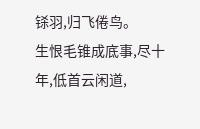铩羽,归飞倦鸟。
生恨毛锥成底事,尽十年,低首云闲道,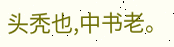头秃也,中书老。